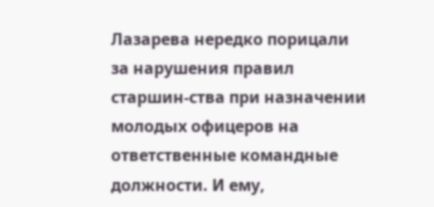Лазарева нередко порицали за нарушения правил старшин-ства при назначении молодых офицеров на ответственные командные должности. И ему,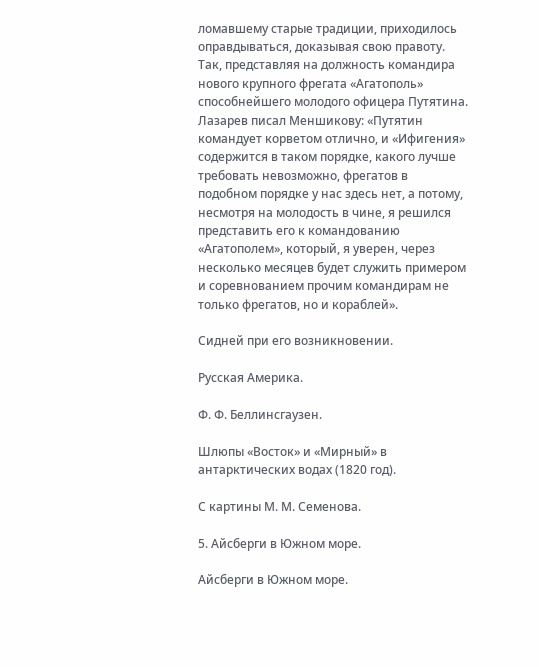ломавшему старые традиции, приходилось оправдываться, доказывая свою правоту. Так, представляя на должность командира нового крупного фрегата «Агатополь» способнейшего молодого офицера Путятина. Лазарев писал Меншикову: «Путятин командует корветом отлично, и «Ифигения» содержится в таком порядке, какого лучше требовать невозможно, фрегатов в подобном порядке у нас здесь нет, а потому, несмотря на молодость в чине, я решился представить его к командованию «Агатополем», который, я уверен, через несколько месяцев будет служить примером и соревнованием прочим командирам не только фрегатов, но и кораблей».

Сидней при его возникновении.

Русская Америка.

Ф. Ф. Беллинсгаузен.

Шлюпы «Восток» и «Мирный» в антарктических водах (1820 год).

С картины М. М. Семенова.

5. Айсберги в Южном море.

Айсберги в Южном море.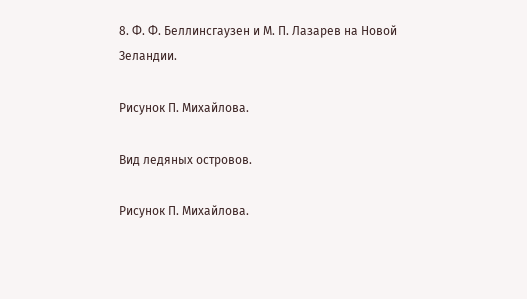8. Ф. Ф. Беллинсгаузен и М. П. Лазарев на Новой Зеландии.

Рисунок П. Михайлова.

Вид ледяных островов.

Рисунок П. Михайлова.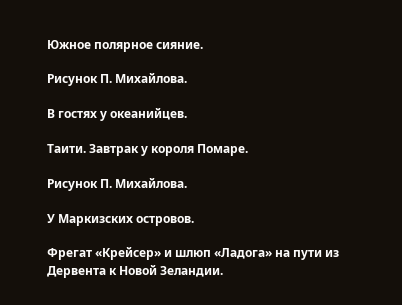Южное полярное сияние.

Рисунок П. Михайлова.

В гостях у океанийцев.

Таити. Завтрак у короля Помаре.

Рисунок П. Михайлова.

У Маркизских островов.

Фрегат «Крейсер» и шлюп «Ладога» на пути из Дервента к Новой Зеландии.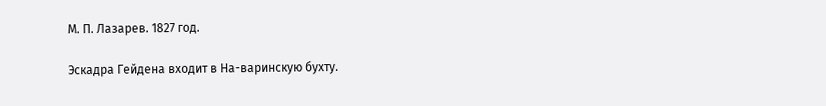М. П. Лазарев. 1827 год.

Эскадра Гейдена входит в На-варинскую бухту.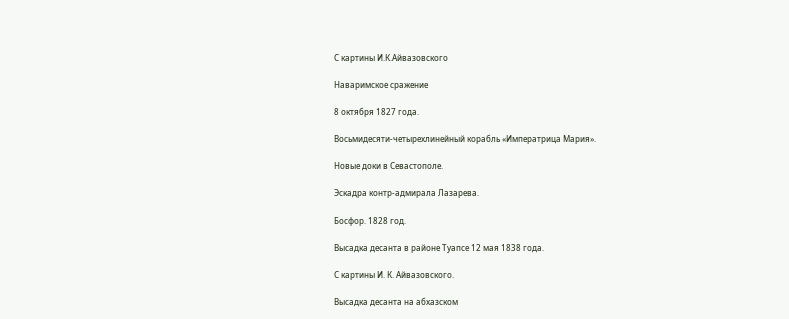С картины И.К.Айвазовского

Наваримское сражение

8 октября 1827 года.

Восьмидесяти-четырехлинейный корабль «Императрица Мария».

Новые доки в Севастополе.

Эскадра контр-адмирала Лазарева.

Босфор. 1828 год.

Высадка десанта в районе Туапсе 12 мая 1838 года.

С картины И. К. Айвазовского.

Высадка десанта на абхазском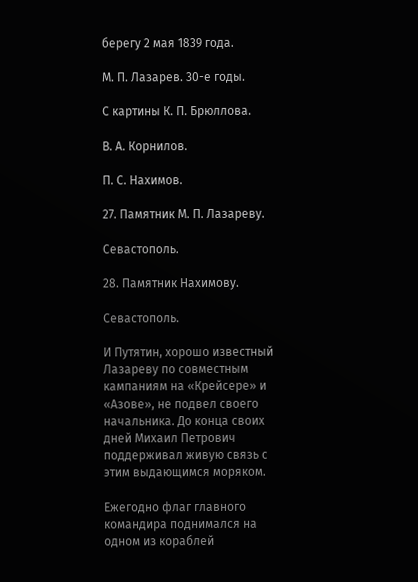берегу 2 мая 1839 года.

М. П. Лазарев. 30-е годы.

С картины К. П. Брюллова.

В. А. Корнилов.

П. С. Нахимов.

27. Памятник М. П. Лазареву.

Севастополь.

28. Памятник Нахимову.

Севастополь.

И Путятин, хорошо известный Лазареву по совместным кампаниям на «Крейсере» и «Азове», не подвел своего начальника. До конца своих дней Михаил Петрович поддерживал живую связь с этим выдающимся моряком.

Ежегодно флаг главного командира поднимался на одном из кораблей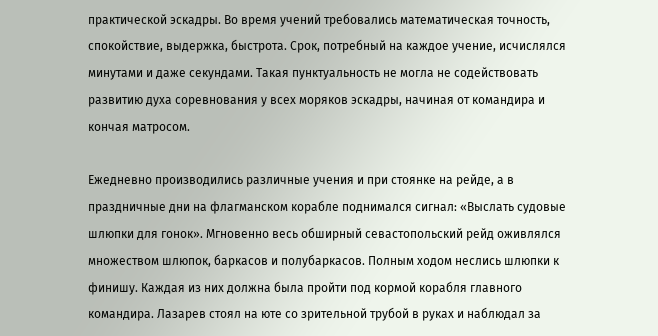практической эскадры. Во время учений требовались математическая точность, спокойствие, выдержка, быстрота. Срок, потребный на каждое учение, исчислялся минутами и даже секундами. Такая пунктуальность не могла не содействовать развитию духа соревнования у всех моряков эскадры, начиная от командира и кончая матросом.

Ежедневно производились различные учения и при стоянке на рейде, а в праздничные дни на флагманском корабле поднимался сигнал: «Выслать судовые шлюпки для гонок». Мгновенно весь обширный севастопольский рейд оживлялся множеством шлюпок, баркасов и полубаркасов. Полным ходом неслись шлюпки к финишу. Каждая из них должна была пройти под кормой корабля главного командира. Лазарев стоял на юте со зрительной трубой в руках и наблюдал за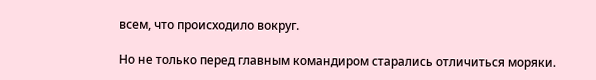всем, что происходило вокруг.

Но не только перед главным командиром старались отличиться моряки.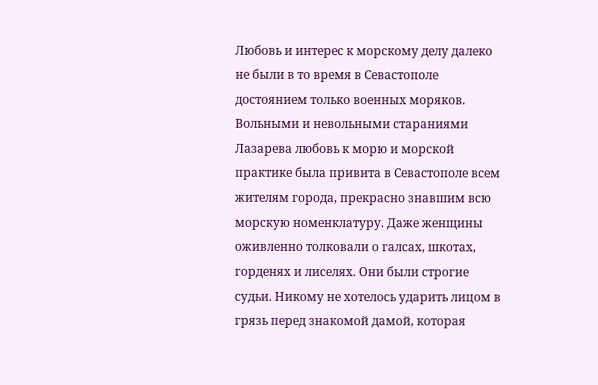Любовь и интерес к морскому делу далеко не были в то время в Севастополе достоянием только военных моряков. Вольными и невольными стараниями Лазарева любовь к морю и морской практике была привита в Севастополе всем жителям города, прекрасно знавшим всю морскую номенклатуру. Даже женщины оживленно толковали о галсах, шкотах, горденях и лиселях. Они были строгие судьи. Никому не хотелось ударить лицом в грязь перед знакомой дамой, которая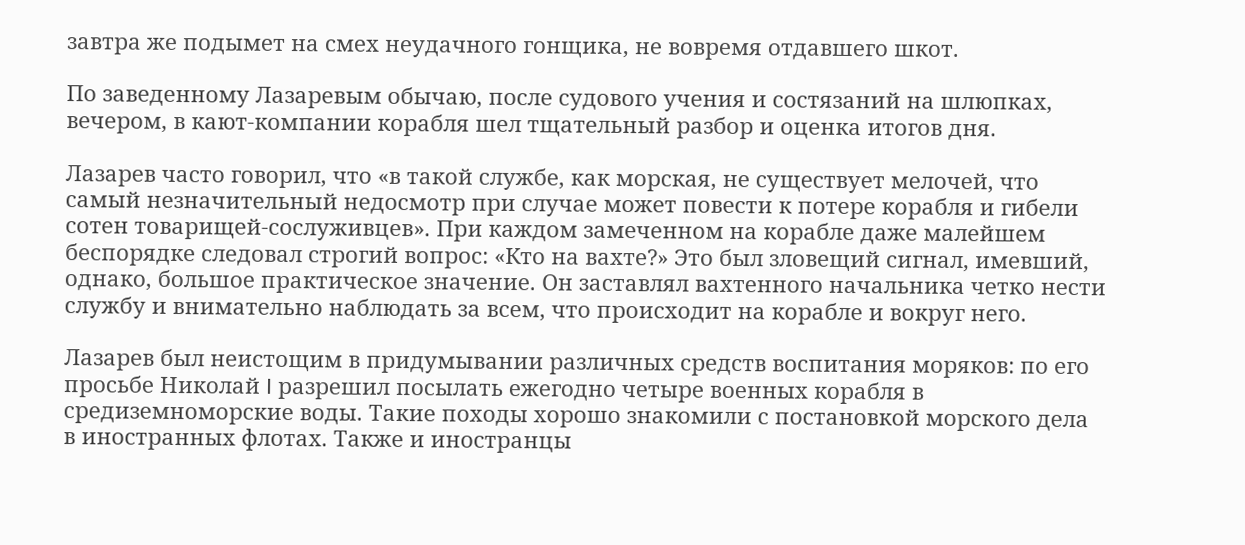завтра же подымет на смех неудачного гонщика, не вовремя отдавшего шкот.

По заведенному Лазаревым обычаю, после судового учения и состязаний на шлюпках, вечером, в кают-компании корабля шел тщательный разбор и оценка итогов дня.

Лазарев часто говорил, что «в такой службе, как морская, не существует мелочей, что самый незначительный недосмотр при случае может повести к потере корабля и гибели сотен товарищей-сослуживцев». При каждом замеченном на корабле даже малейшем беспорядке следовал строгий вопрос: «Кто на вахте?» Это был зловещий сигнал, имевший, однако, большое практическое значение. Он заставлял вахтенного начальника четко нести службу и внимательно наблюдать за всем, что происходит на корабле и вокруг него.

Лазарев был неистощим в придумывании различных средств воспитания моряков: по его просьбе Николай I разрешил посылать ежегодно четыре военных корабля в средиземноморские воды. Такие походы хорошо знакомили с постановкой морского дела в иностранных флотах. Также и иностранцы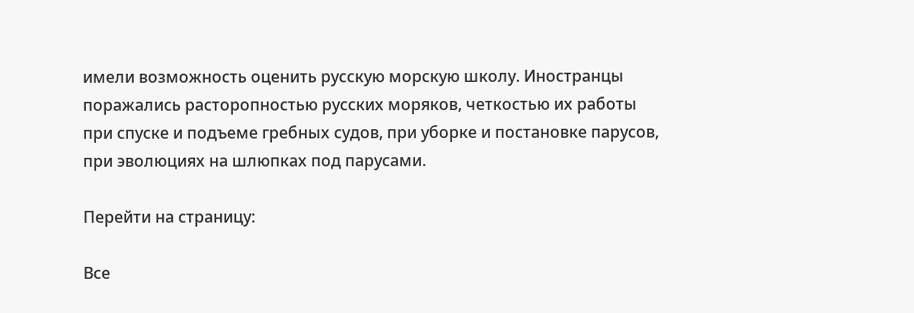имели возможность оценить русскую морскую школу. Иностранцы поражались расторопностью русских моряков, четкостью их работы при спуске и подъеме гребных судов, при уборке и постановке парусов, при эволюциях на шлюпках под парусами.

Перейти на страницу:

Все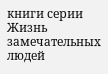книги серии Жизнь замечательных людей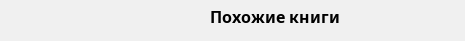Похожие книги